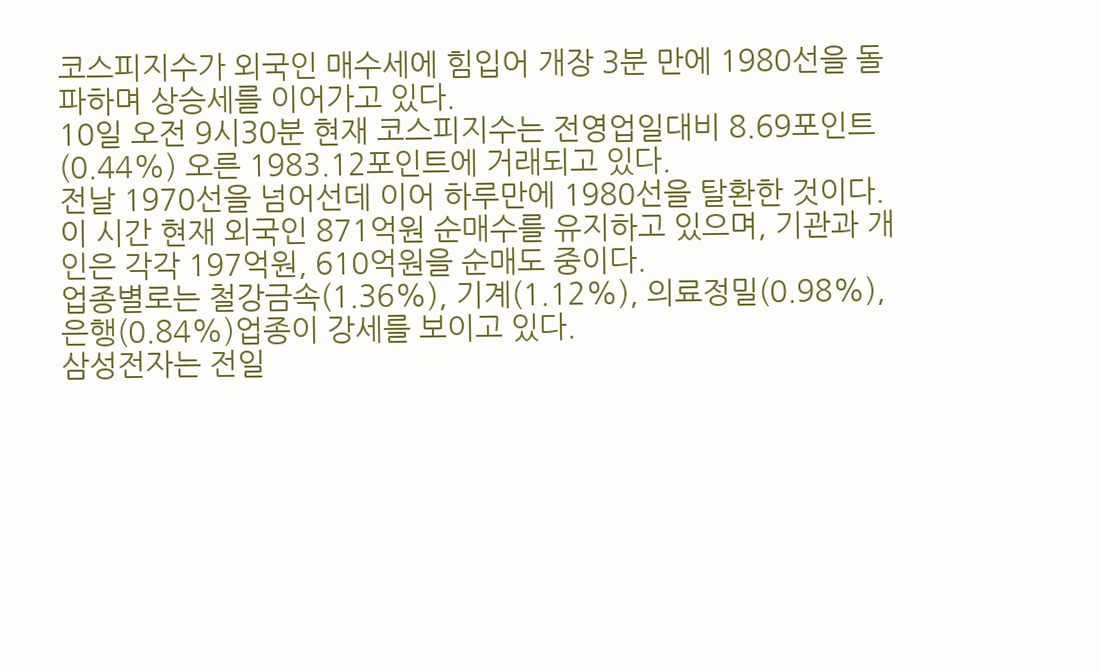코스피지수가 외국인 매수세에 힘입어 개장 3분 만에 1980선을 돌파하며 상승세를 이어가고 있다.
10일 오전 9시30분 현재 코스피지수는 전영업일대비 8.69포인트(0.44%) 오른 1983.12포인트에 거래되고 있다.
전날 1970선을 넘어선데 이어 하루만에 1980선을 탈환한 것이다.
이 시간 현재 외국인 871억원 순매수를 유지하고 있으며, 기관과 개인은 각각 197억원, 610억원을 순매도 중이다.
업종별로는 철강금속(1.36%), 기계(1.12%), 의료정밀(0.98%), 은행(0.84%)업종이 강세를 보이고 있다.
삼성전자는 전일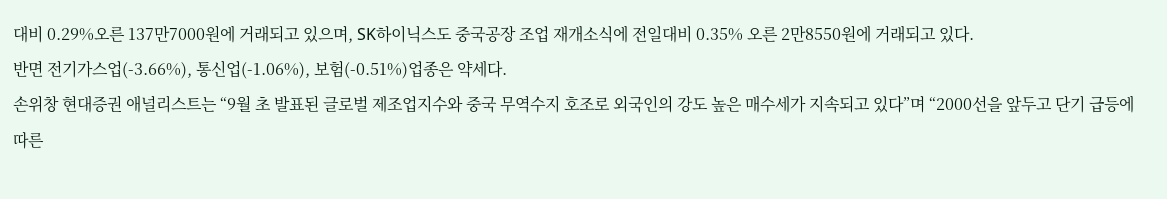대비 0.29%오른 137만7000원에 거래되고 있으며, SK하이닉스도 중국공장 조업 재개소식에 전일대비 0.35% 오른 2만8550원에 거래되고 있다.
반면 전기가스업(-3.66%), 통신업(-1.06%), 보험(-0.51%)업종은 약세다.
손위창 현대증권 애널리스트는 “9월 초 발표된 글로벌 제조업지수와 중국 무역수지 호조로 외국인의 강도 높은 매수세가 지속되고 있다”며 “2000선을 앞두고 단기 급등에 따른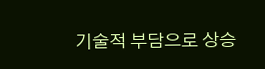기술적 부담으로 상승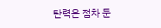탄력은 점차 둔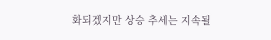화되겠지만 상승 추세는 지속될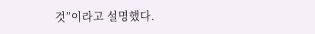것”이라고 설명했다.